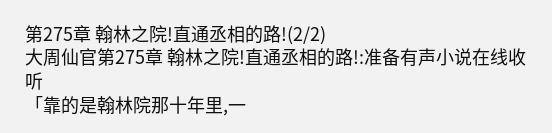第275章 翰林之院!直通丞相的路!(2/2)
大周仙官第275章 翰林之院!直通丞相的路!:准备有声小说在线收听
「靠的是翰林院那十年里,一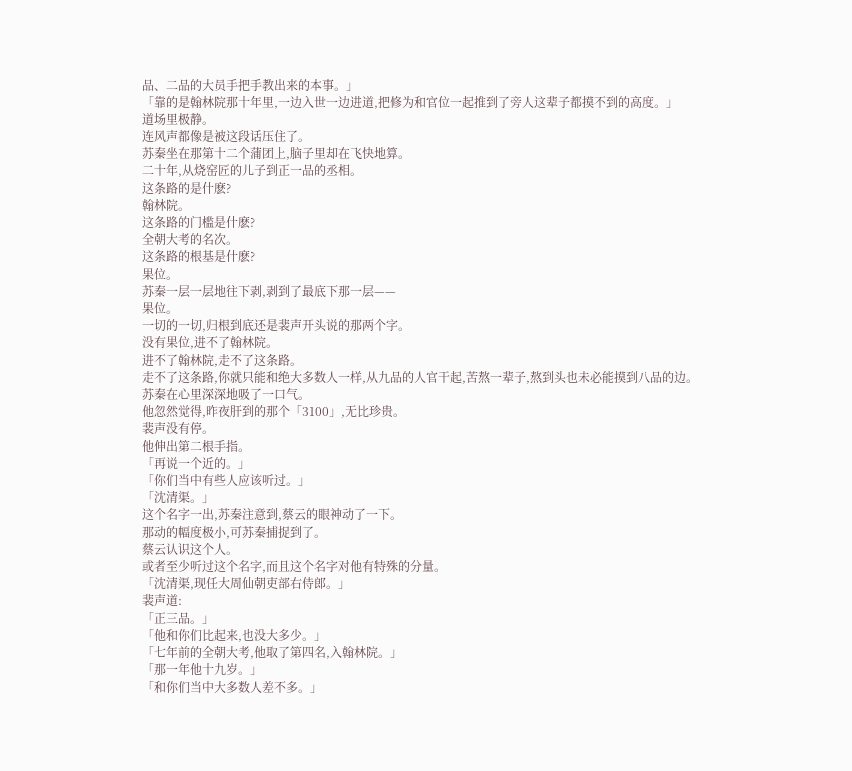品、二品的大员手把手教出来的本事。」
「靠的是翰林院那十年里,一边入世一边进道,把修为和官位一起推到了旁人这辈子都摸不到的高度。」
道场里极静。
连风声都像是被这段话压住了。
苏秦坐在那第十二个蒲团上,脑子里却在飞快地算。
二十年,从烧窑匠的儿子到正一品的丞相。
这条路的是什麽?
翰林院。
这条路的门槛是什麽?
全朝大考的名次。
这条路的根基是什麽?
果位。
苏秦一层一层地往下剥,剥到了最底下那一层——
果位。
一切的一切,归根到底还是裴声开头说的那两个字。
没有果位,进不了翰林院。
进不了翰林院,走不了这条路。
走不了这条路,你就只能和绝大多数人一样,从九品的人官干起,苦熬一辈子,熬到头也未必能摸到八品的边。
苏秦在心里深深地吸了一口气。
他忽然觉得,昨夜肝到的那个「3100」,无比珍贵。
裴声没有停。
他伸出第二根手指。
「再说一个近的。」
「你们当中有些人应该听过。」
「沈清渠。」
这个名字一出,苏秦注意到,蔡云的眼神动了一下。
那动的幅度极小,可苏秦捕捉到了。
蔡云认识这个人。
或者至少听过这个名字,而且这个名字对他有特殊的分量。
「沈清渠,现任大周仙朝吏部右侍郎。」
裴声道:
「正三品。」
「他和你们比起来,也没大多少。」
「七年前的全朝大考,他取了第四名,入翰林院。」
「那一年他十九岁。」
「和你们当中大多数人差不多。」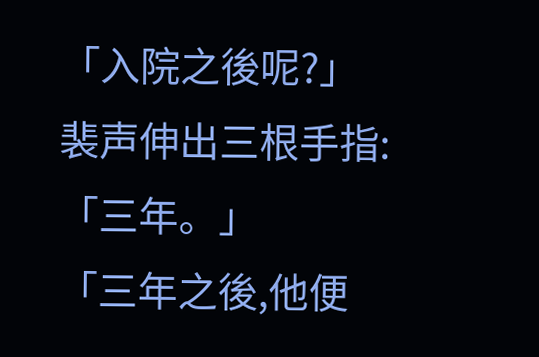「入院之後呢?」
裴声伸出三根手指:
「三年。」
「三年之後,他便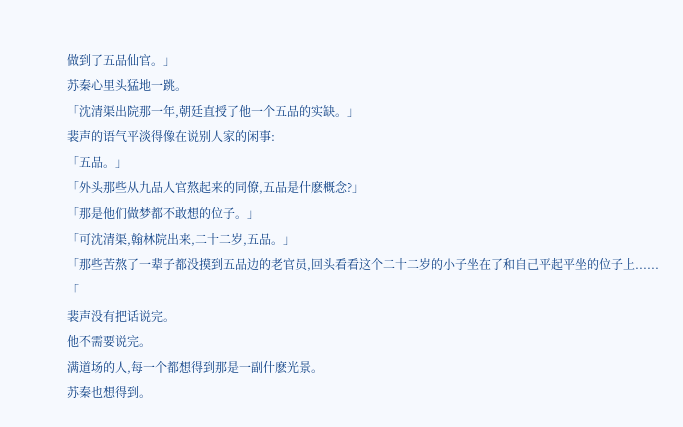做到了五品仙官。」
苏秦心里头猛地一跳。
「沈清渠出院那一年,朝廷直授了他一个五品的实缺。」
裴声的语气平淡得像在说别人家的闲事:
「五品。」
「外头那些从九品人官熬起来的同僚,五品是什麽概念?」
「那是他们做梦都不敢想的位子。」
「可沈清渠,翰林院出来,二十二岁,五品。」
「那些苦熬了一辈子都没摸到五品边的老官员,回头看看这个二十二岁的小子坐在了和自己平起平坐的位子上......「
裴声没有把话说完。
他不需要说完。
满道场的人,每一个都想得到那是一副什麽光景。
苏秦也想得到。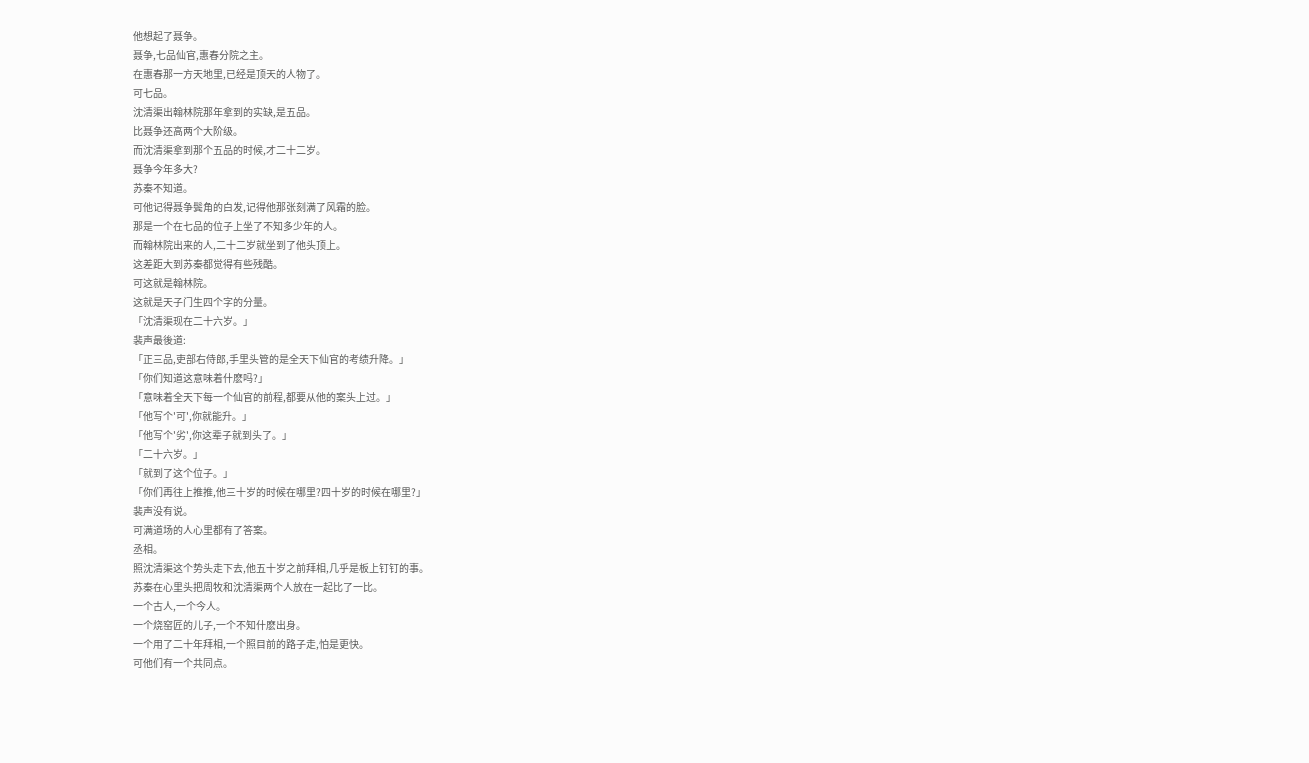他想起了聂争。
聂争,七品仙官,惠春分院之主。
在惠春那一方天地里,已经是顶天的人物了。
可七品。
沈清渠出翰林院那年拿到的实缺,是五品。
比聂争还高两个大阶级。
而沈清渠拿到那个五品的时候,才二十二岁。
聂争今年多大?
苏秦不知道。
可他记得聂争鬓角的白发,记得他那张刻满了风霜的脸。
那是一个在七品的位子上坐了不知多少年的人。
而翰林院出来的人,二十二岁就坐到了他头顶上。
这差距大到苏秦都觉得有些残酷。
可这就是翰林院。
这就是天子门生四个字的分量。
「沈清渠现在二十六岁。」
裴声最後道:
「正三品,吏部右侍郎,手里头管的是全天下仙官的考绩升降。」
「你们知道这意味着什麽吗?」
「意味着全天下每一个仙官的前程,都要从他的案头上过。」
「他写个'可',你就能升。」
「他写个'劣',你这辈子就到头了。」
「二十六岁。」
「就到了这个位子。」
「你们再往上推推,他三十岁的时候在哪里?四十岁的时候在哪里?」
裴声没有说。
可满道场的人心里都有了答案。
丞相。
照沈清渠这个势头走下去,他五十岁之前拜相,几乎是板上钉钉的事。
苏秦在心里头把周牧和沈清渠两个人放在一起比了一比。
一个古人,一个今人。
一个烧窑匠的儿子,一个不知什麽出身。
一个用了二十年拜相,一个照目前的路子走,怕是更快。
可他们有一个共同点。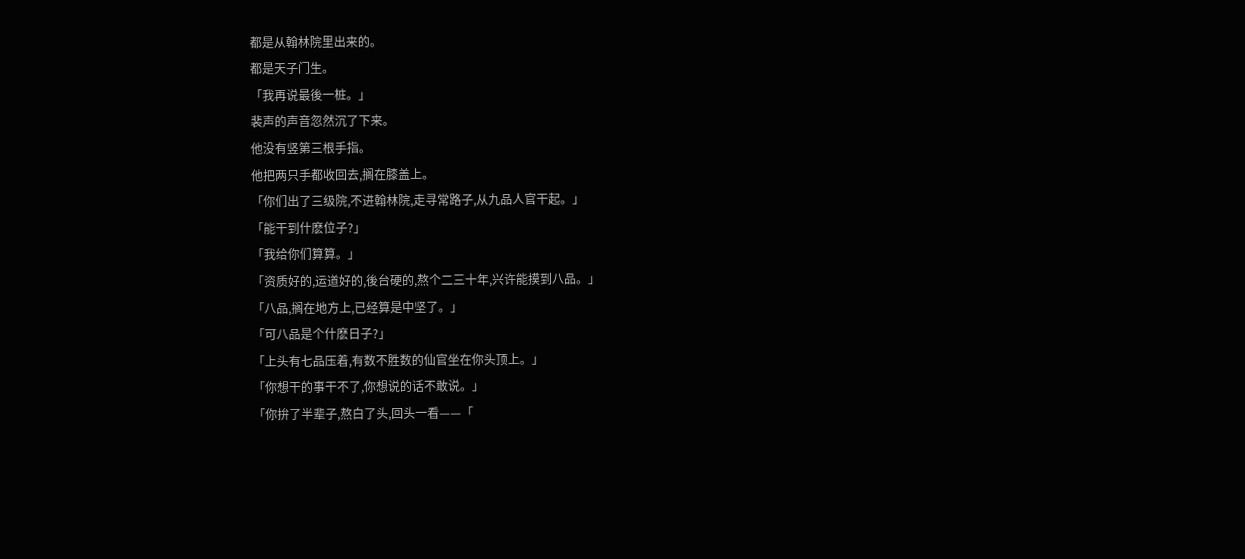都是从翰林院里出来的。
都是天子门生。
「我再说最後一桩。」
裴声的声音忽然沉了下来。
他没有竖第三根手指。
他把两只手都收回去,搁在膝盖上。
「你们出了三级院,不进翰林院,走寻常路子,从九品人官干起。」
「能干到什麽位子?」
「我给你们算算。」
「资质好的,运道好的,後台硬的,熬个二三十年,兴许能摸到八品。」
「八品,搁在地方上,已经算是中坚了。」
「可八品是个什麽日子?」
「上头有七品压着,有数不胜数的仙官坐在你头顶上。」
「你想干的事干不了,你想说的话不敢说。」
「你拚了半辈子,熬白了头,回头一看——「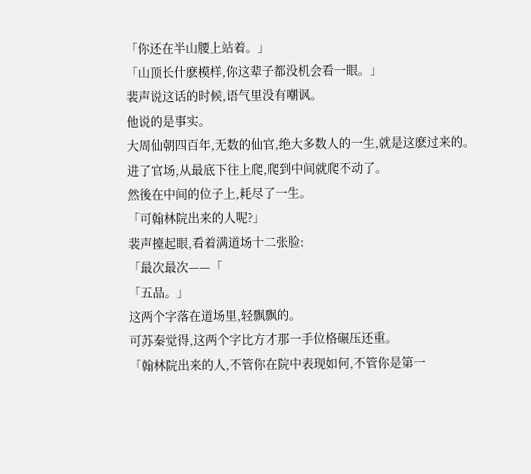「你还在半山腰上站着。」
「山顶长什麽模样,你这辈子都没机会看一眼。」
裴声说这话的时候,语气里没有嘲讽。
他说的是事实。
大周仙朝四百年,无数的仙官,绝大多数人的一生,就是这麽过来的。
进了官场,从最底下往上爬,爬到中间就爬不动了。
然後在中间的位子上,耗尽了一生。
「可翰林院出来的人呢?」
裴声擡起眼,看着满道场十二张脸:
「最次最次——「
「五品。」
这两个字落在道场里,轻飘飘的。
可苏秦觉得,这两个字比方才那一手位格碾压还重。
「翰林院出来的人,不管你在院中表现如何,不管你是第一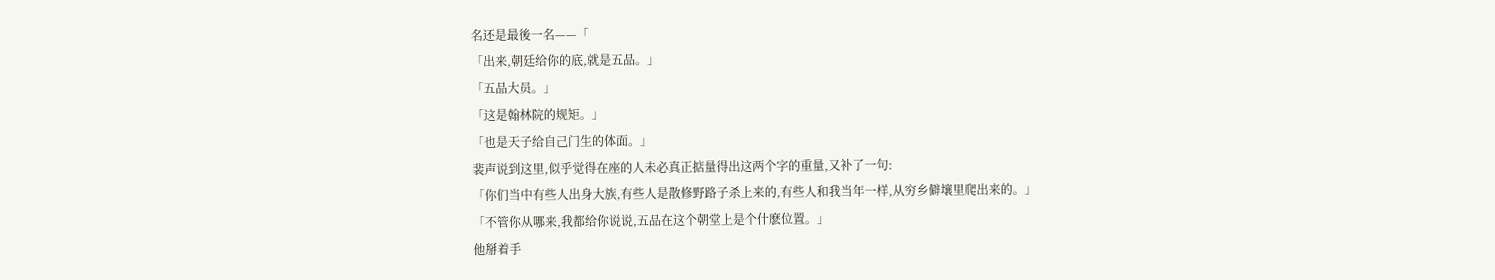名还是最後一名——「
「出来,朝廷给你的底,就是五品。」
「五品大员。」
「这是翰林院的规矩。」
「也是天子给自己门生的体面。」
裴声说到这里,似乎觉得在座的人未必真正掂量得出这两个字的重量,又补了一句:
「你们当中有些人出身大族,有些人是散修野路子杀上来的,有些人和我当年一样,从穷乡僻壤里爬出来的。」
「不管你从哪来,我都给你说说,五品在这个朝堂上是个什麽位置。」
他掰着手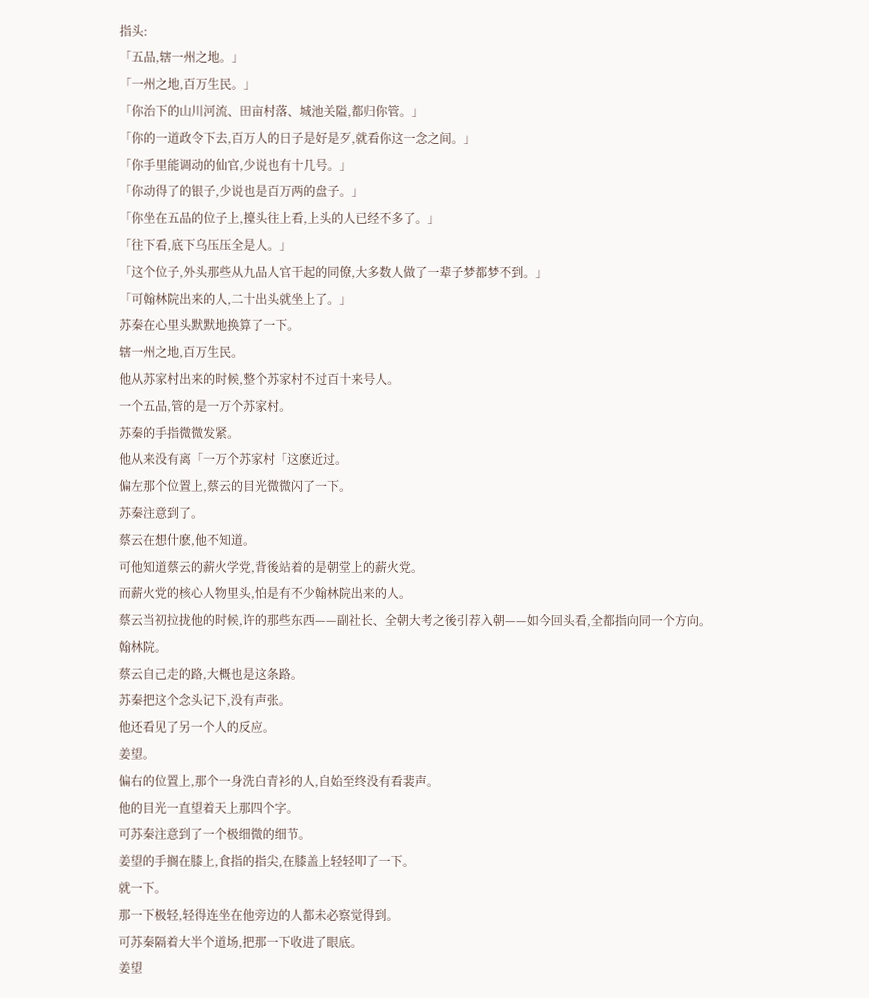指头:
「五品,辖一州之地。」
「一州之地,百万生民。」
「你治下的山川河流、田亩村落、城池关隘,都归你管。」
「你的一道政令下去,百万人的日子是好是歹,就看你这一念之间。」
「你手里能调动的仙官,少说也有十几号。」
「你动得了的银子,少说也是百万两的盘子。」
「你坐在五品的位子上,擡头往上看,上头的人已经不多了。」
「往下看,底下乌压压全是人。」
「这个位子,外头那些从九品人官干起的同僚,大多数人做了一辈子梦都梦不到。」
「可翰林院出来的人,二十出头就坐上了。」
苏秦在心里头默默地换算了一下。
辖一州之地,百万生民。
他从苏家村出来的时候,整个苏家村不过百十来号人。
一个五品,管的是一万个苏家村。
苏秦的手指微微发紧。
他从来没有离「一万个苏家村「这麽近过。
偏左那个位置上,蔡云的目光微微闪了一下。
苏秦注意到了。
蔡云在想什麽,他不知道。
可他知道蔡云的薪火学党,背後站着的是朝堂上的薪火党。
而薪火党的核心人物里头,怕是有不少翰林院出来的人。
蔡云当初拉拢他的时候,许的那些东西——副社长、全朝大考之後引荐入朝——如今回头看,全都指向同一个方向。
翰林院。
蔡云自己走的路,大概也是这条路。
苏秦把这个念头记下,没有声张。
他还看见了另一个人的反应。
姜望。
偏右的位置上,那个一身洗白青衫的人,自始至终没有看裴声。
他的目光一直望着天上那四个字。
可苏秦注意到了一个极细微的细节。
姜望的手搁在膝上,食指的指尖,在膝盖上轻轻叩了一下。
就一下。
那一下极轻,轻得连坐在他旁边的人都未必察觉得到。
可苏秦隔着大半个道场,把那一下收进了眼底。
姜望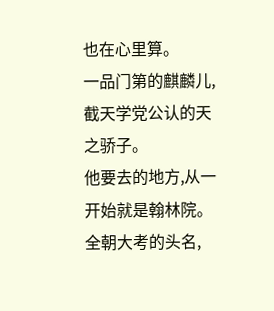也在心里算。
一品门第的麒麟儿,截天学党公认的天之骄子。
他要去的地方,从一开始就是翰林院。
全朝大考的头名,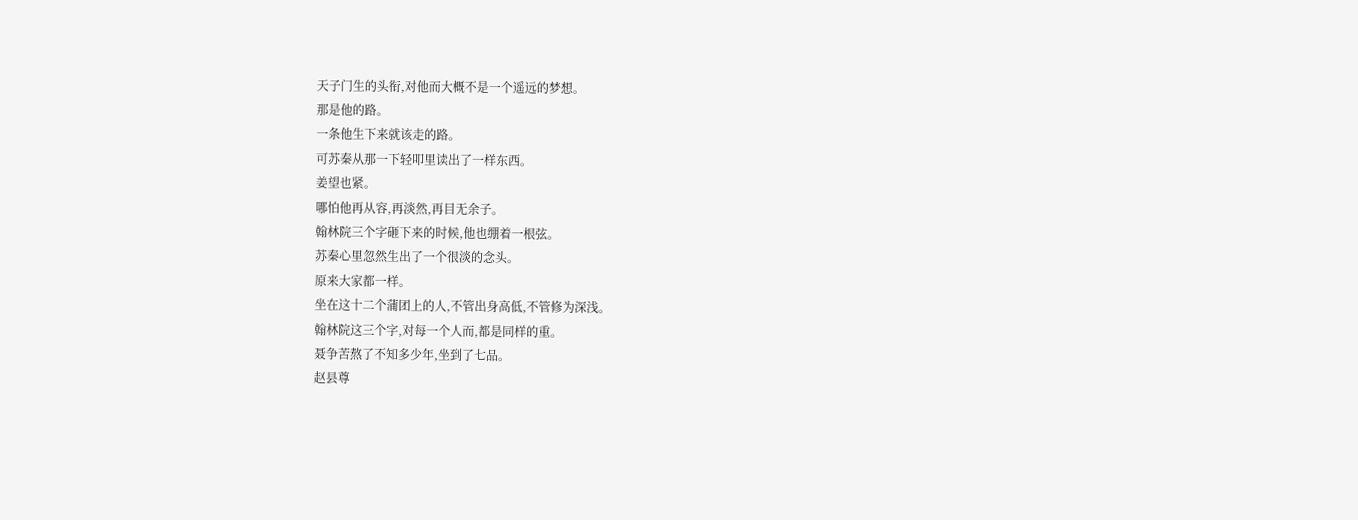天子门生的头衔,对他而大概不是一个遥远的梦想。
那是他的路。
一条他生下来就该走的路。
可苏秦从那一下轻叩里读出了一样东西。
姜望也紧。
哪怕他再从容,再淡然,再目无余子。
翰林院三个字砸下来的时候,他也绷着一根弦。
苏秦心里忽然生出了一个很淡的念头。
原来大家都一样。
坐在这十二个蒲团上的人,不管出身高低,不管修为深浅。
翰林院这三个字,对每一个人而,都是同样的重。
聂争苦熬了不知多少年,坐到了七品。
赵县尊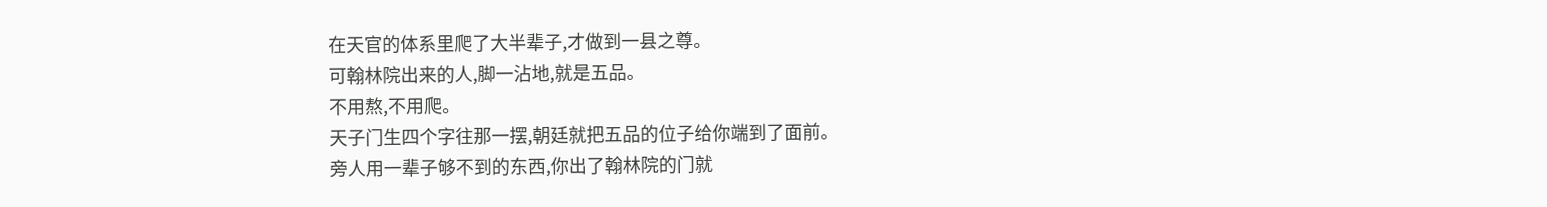在天官的体系里爬了大半辈子,才做到一县之尊。
可翰林院出来的人,脚一沾地,就是五品。
不用熬,不用爬。
天子门生四个字往那一摆,朝廷就把五品的位子给你端到了面前。
旁人用一辈子够不到的东西,你出了翰林院的门就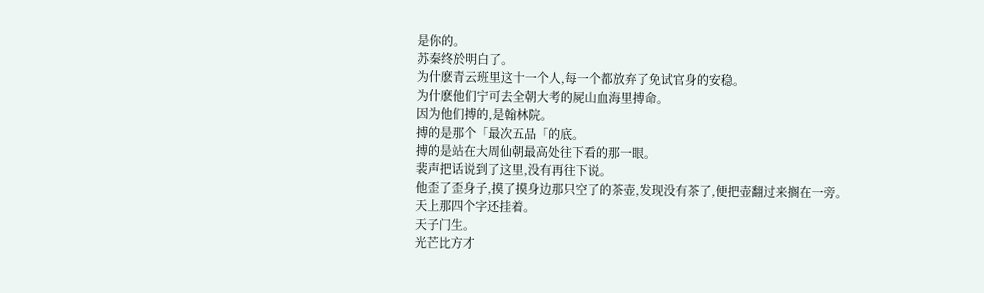是你的。
苏秦终於明白了。
为什麽青云班里这十一个人,每一个都放弃了免试官身的安稳。
为什麽他们宁可去全朝大考的屍山血海里搏命。
因为他们搏的,是翰林院。
搏的是那个「最次五品「的底。
搏的是站在大周仙朝最高处往下看的那一眼。
裴声把话说到了这里,没有再往下说。
他歪了歪身子,摸了摸身边那只空了的茶壶,发现没有茶了,便把壶翻过来搁在一旁。
天上那四个字还挂着。
天子门生。
光芒比方才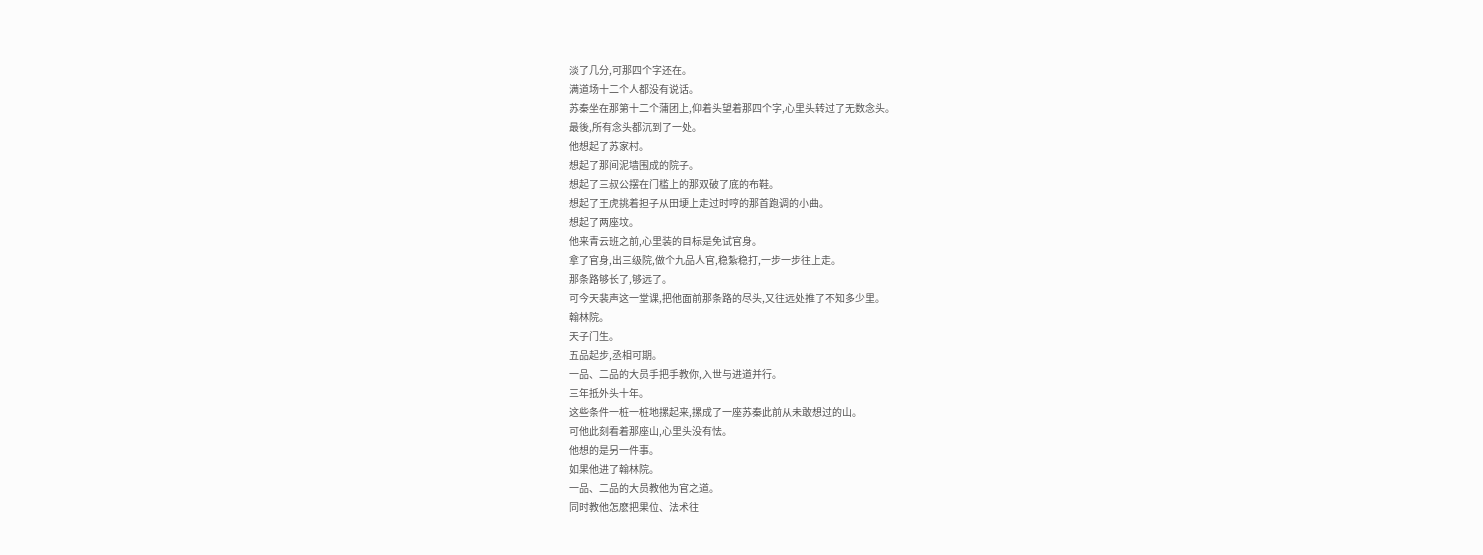淡了几分,可那四个字还在。
满道场十二个人都没有说话。
苏秦坐在那第十二个蒲团上,仰着头望着那四个字,心里头转过了无数念头。
最後,所有念头都沉到了一处。
他想起了苏家村。
想起了那间泥墙围成的院子。
想起了三叔公摆在门槛上的那双破了底的布鞋。
想起了王虎挑着担子从田埂上走过时哼的那首跑调的小曲。
想起了两座坟。
他来青云班之前,心里装的目标是免试官身。
拿了官身,出三级院,做个九品人官,稳紮稳打,一步一步往上走。
那条路够长了,够远了。
可今天裴声这一堂课,把他面前那条路的尽头,又往远处推了不知多少里。
翰林院。
天子门生。
五品起步,丞相可期。
一品、二品的大员手把手教你,入世与进道并行。
三年抵外头十年。
这些条件一桩一桩地摞起来,摞成了一座苏秦此前从未敢想过的山。
可他此刻看着那座山,心里头没有怯。
他想的是另一件事。
如果他进了翰林院。
一品、二品的大员教他为官之道。
同时教他怎麽把果位、法术往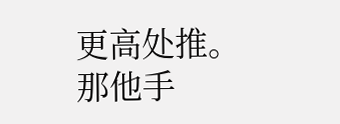更高处推。
那他手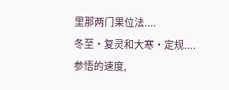里那两门果位法....
冬至·复灵和大寒·定规....
参悟的速度,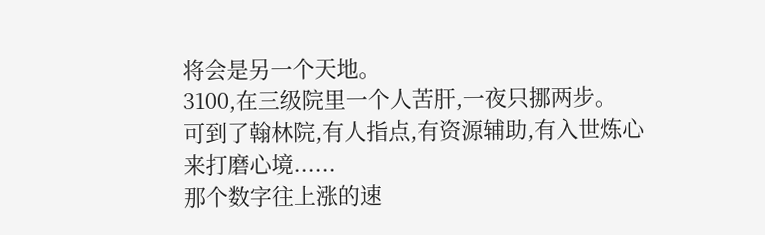将会是另一个天地。
3100,在三级院里一个人苦肝,一夜只挪两步。
可到了翰林院,有人指点,有资源辅助,有入世炼心来打磨心境......
那个数字往上涨的速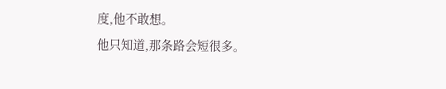度,他不敢想。
他只知道,那条路会短很多。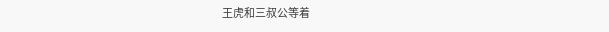王虎和三叔公等着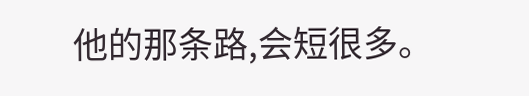他的那条路,会短很多。